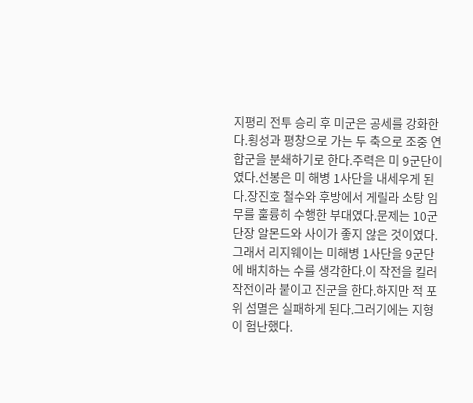지평리 전투 승리 후 미군은 공세를 강화한다.횡성과 평창으로 가는 두 축으로 조중 연합군을 분쇄하기로 한다.주력은 미 9군단이였다.선봉은 미 해병 1사단을 내세우게 된다.장진호 철수와 후방에서 게릴라 소탕 임무를 훌륭히 수행한 부대였다.문제는 10군단장 알몬드와 사이가 좋지 않은 것이였다.그래서 리지웨이는 미해병 1사단을 9군단에 배치하는 수를 생각한다.이 작전을 킬러작전이라 붙이고 진군을 한다.하지만 적 포위 섬멸은 실패하게 된다.그러기에는 지형이 험난했다.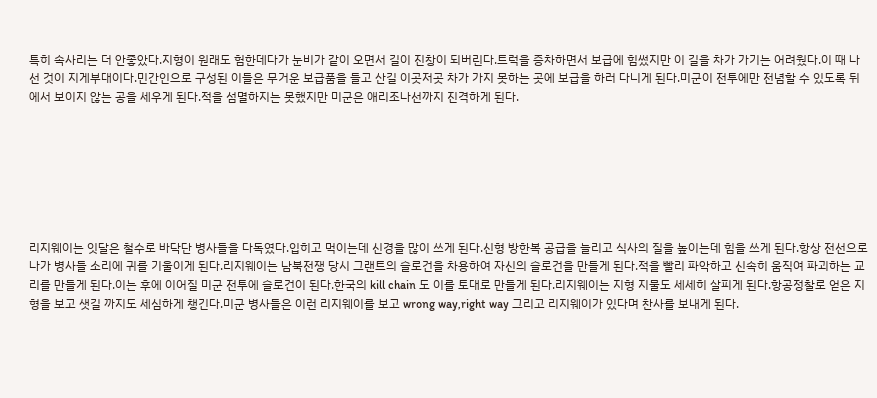특히 속사리는 더 안좋았다.지형이 원래도 험한데다가 눈비가 같이 오면서 길이 진창이 되버린다.트럭을 증차하면서 보급에 힘썼지만 이 길을 차가 가기는 어려웠다.이 때 나선 것이 지게부대이다.민간인으로 구성된 이들은 무거운 보급품을 들고 산길 이곳저곳 차가 가지 못하는 곳에 보급을 하러 다니게 된다.미군이 전투에만 전념할 수 있도록 뒤에서 보이지 않는 공을 세우게 된다.적을 섬멸하지는 못했지만 미군은 애리조나선까지 진격하게 된다.







리지웨이는 잇달은 철수로 바닥단 병사들을 다독였다.입히고 먹이는데 신경을 많이 쓰게 된다.신형 방한복 공급을 늘리고 식사의 질을 높이는데 힘을 쓰게 된다.항상 전선으로 나가 병사들 소리에 귀를 기울이게 된다.리지웨이는 남북전쟁 당시 그랜트의 슬로건을 차용하여 자신의 슬로건을 만들게 된다.적을 빨리 파악하고 신속히 움직여 파괴하는 교리를 만들게 된다.이는 후에 이어질 미군 전투에 슬로건이 된다.한국의 kill chain 도 이를 토대로 만들게 된다.리지웨이는 지형 지물도 세세히 살피게 된다.항공정찰로 얻은 지형을 보고 샛길 까지도 세심하게 챙긴다.미군 병사들은 이런 리지웨이를 보고 wrong way,right way 그리고 리지웨이가 있다며 찬사를 보내게 된다.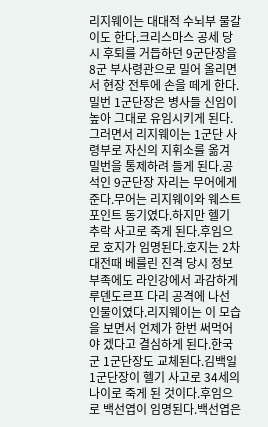리지웨이는 대대적 수뇌부 물갈이도 한다.크리스마스 공세 당시 후퇴를 거듭하던 9군단장을 8군 부사령관으로 밀어 올리면서 현장 전투에 손을 떼게 한다.밀번 1군단장은 병사들 신임이 높아 그대로 유임시키게 된다.그러면서 리지웨이는 1군단 사령부로 자신의 지휘소를 옮겨 밀번을 통제하려 들게 된다.공석인 9군단장 자리는 무어에게 준다.무어는 리지웨이와 웨스트포인트 동기였다.하지만 헬기 추락 사고로 죽게 된다.후임으로 호지가 임명된다.호지는 2차대전때 베를린 진격 당시 정보 부족에도 라인강에서 과감하게 루덴도르프 다리 공격에 나선 인물이였다.리지웨이는 이 모습을 보면서 언제가 한번 써먹어야 겠다고 결심하게 된다.한국군 1군단장도 교체된다.김백일 1군단장이 헬기 사고로 34세의 나이로 죽게 된 것이다.후임으로 백선엽이 임명된다.백선엽은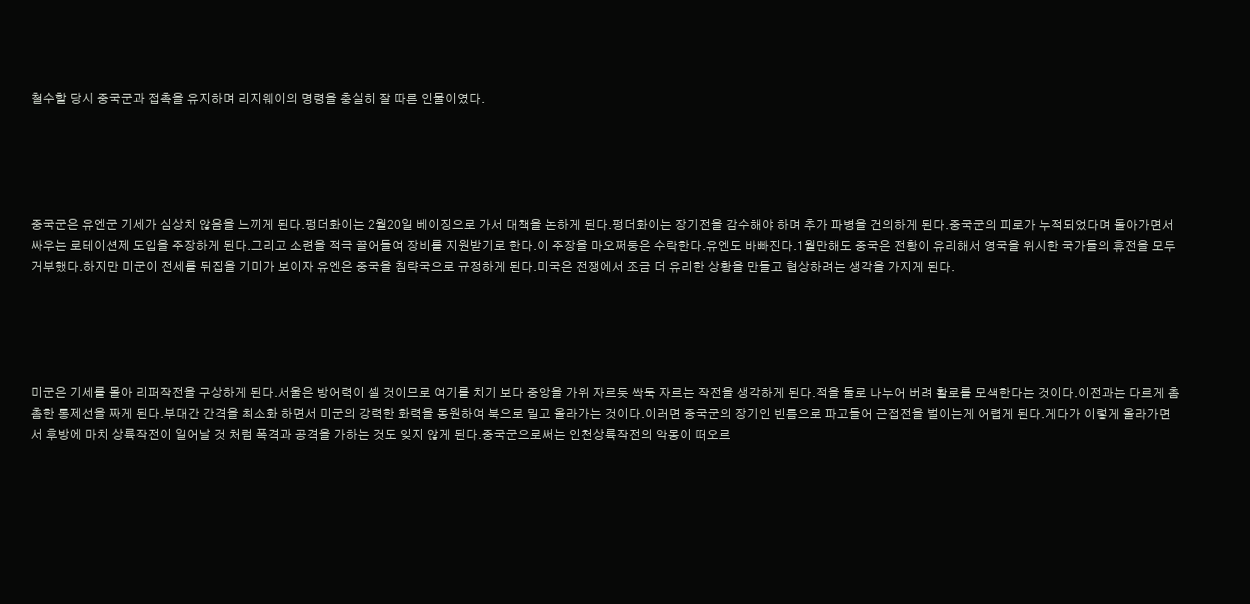철수할 당시 중국군과 접촉을 유지하며 리지웨이의 명령을 충실히 잘 따른 인물이였다.





중국군은 유엔군 기세가 심상치 않음을 느끼게 된다.펑더화이는 2월20일 베이징으로 가서 대책을 논하게 된다.펑더화이는 장기전을 감수해야 하며 추가 파병을 건의하게 된다.중국군의 피로가 누적되었다며 돌아가면서 싸우는 로테이션제 도입을 주장하게 된다.그리고 소련을 적극 끌어들여 장비를 지원받기로 한다.이 주장을 마오쩌둥은 수락한다.유엔도 바빠진다.1월만해도 중국은 전황이 유리해서 영국을 위시한 국가들의 휴전을 모두 거부했다.하지만 미군이 전세를 뒤집을 기미가 보이자 유엔은 중국을 침략국으로 규정하게 된다.미국은 전쟁에서 조금 더 유리한 상황을 만들고 협상하려는 생각을 가지게 된다.





미군은 기세를 몰아 리퍼작전을 구상하게 된다.서울은 방어력이 셀 것이므로 여기를 치기 보다 중앙을 가위 자르듯 싹둑 자르는 작전을 생각하게 된다.적을 둘로 나누어 버려 활로를 모색한다는 것이다.이전과는 다르게 촘촘한 통제선을 짜게 된다.부대간 간격을 최소화 하면서 미군의 강력한 화력을 동원하여 북으로 밀고 올라가는 것이다.이러면 중국군의 장기인 빈틈으로 파고들어 근접전을 벌이는게 어렵게 된다.게다가 이렇게 올라가면서 후방에 마치 상륙작전이 일어날 것 처럼 폭격과 공격을 가하는 것도 잊지 않게 된다.중국군으로써는 인천상륙작전의 악몽이 떠오르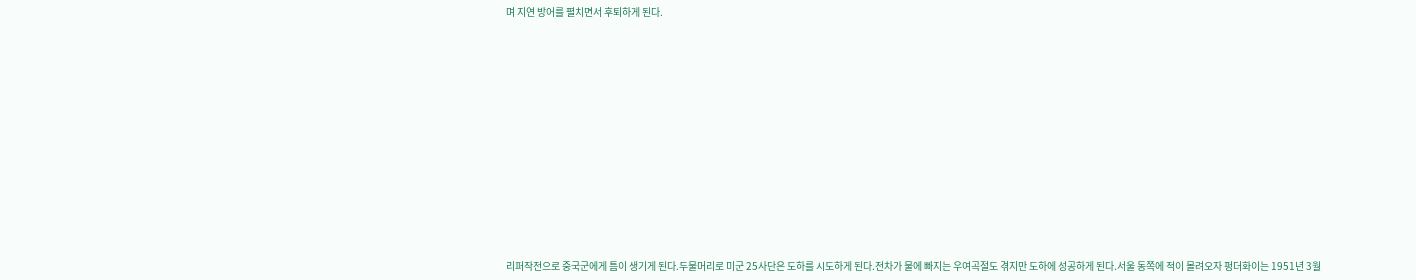며 지연 방어를 펼치면서 후퇴하게 된다.














리퍼작전으로 중국군에게 틈이 생기게 된다.두물머리로 미군 25사단은 도하를 시도하게 된다.전차가 물에 빠지는 우여곡절도 겪지만 도하에 성공하게 된다.서울 동쪽에 적이 몰려오자 펑더화이는 1951년 3월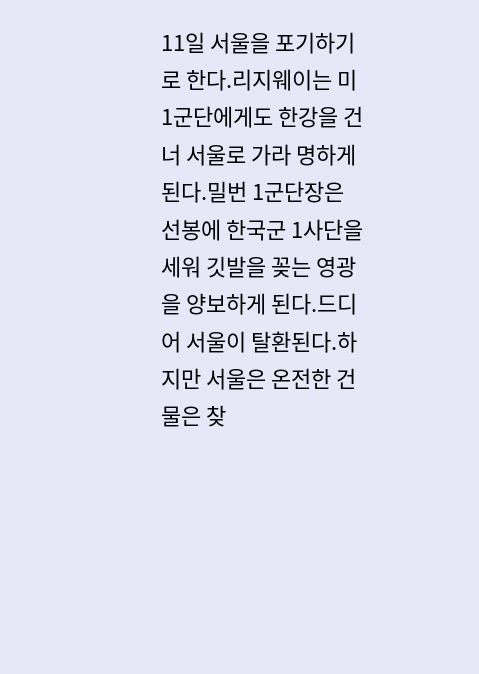11일 서울을 포기하기로 한다.리지웨이는 미1군단에게도 한강을 건너 서울로 가라 명하게 된다.밀번 1군단장은 선봉에 한국군 1사단을 세워 깃발을 꽂는 영광을 양보하게 된다.드디어 서울이 탈환된다.하지만 서울은 온전한 건물은 찾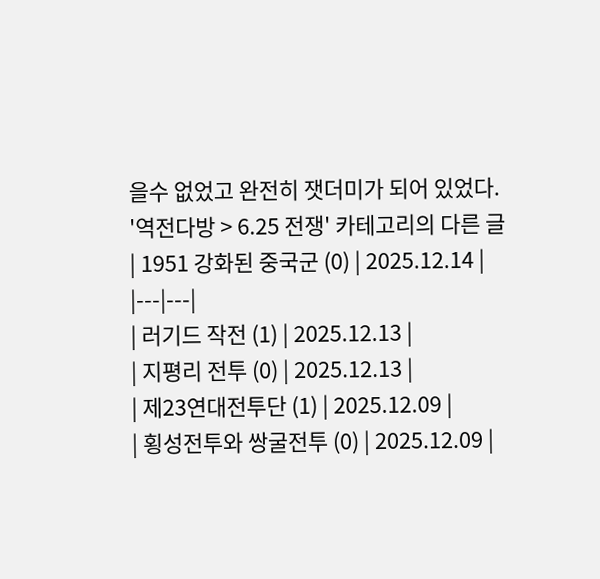을수 없었고 완전히 잿더미가 되어 있었다.
'역전다방 > 6.25 전쟁' 카테고리의 다른 글
| 1951 강화된 중국군 (0) | 2025.12.14 |
|---|---|
| 러기드 작전 (1) | 2025.12.13 |
| 지평리 전투 (0) | 2025.12.13 |
| 제23연대전투단 (1) | 2025.12.09 |
| 횡성전투와 쌍굴전투 (0) | 2025.12.09 |